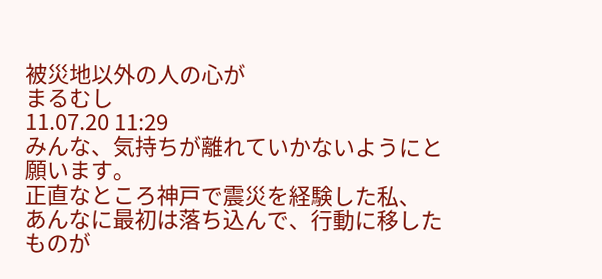被災地以外の人の心が
まるむし
11.07.20 11:29
みんな、気持ちが離れていかないようにと願います。
正直なところ神戸で震災を経験した私、
あんなに最初は落ち込んで、行動に移したものが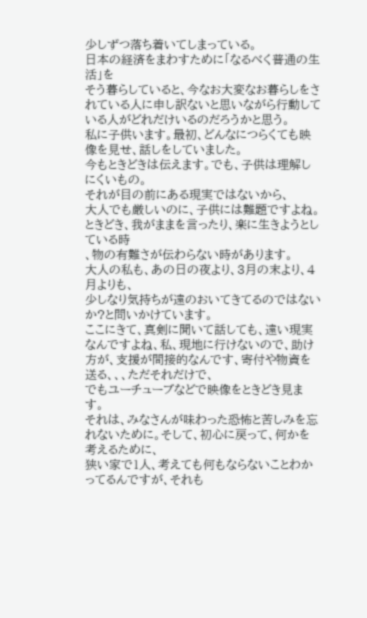少しずつ落ち着いてしまっている。
日本の経済をまわすために「なるべく普通の生活」を
そう暮らしていると、今なお大変なお暮らしをされている人に申し訳ないと思いながら行動している人がどれだけいるのだろうかと思う。
私に子供います。最初、どんなにつらくても映像を見せ、話しをしていました。
今もときどきは伝えます。でも、子供は理解しにくいもの。
それが目の前にある現実ではないから、
大人でも厳しいのに、子供には難題ですよね。
ときどき、我がままを言ったり、楽に生きようとしている時
、物の有難さが伝わらない時があります。
大人の私も、あの日の夜より、3月の末より、4月よりも、
少しなり気持ちが遠のおいてきてるのではないか?と問いかけています。
ここにきて、真剣に聞いて話しても、遠い現実なんですよね、私、現地に行けないので、助け方が、支援が間接的なんです、寄付や物資を送る、、、ただそれだけで、
でもユーチューブなどで映像をときどき見ます。
それは、みなさんが味わった恐怖と苦しみを忘れないために。そして、初心に戻って、何かを考えるために、
狭い家で1人、考えても何もならないことわかってるんですが、それも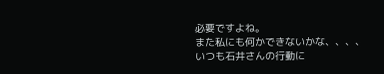必要ですよね。
また私にも何かできないかな、、、、
いつも石井さんの行動に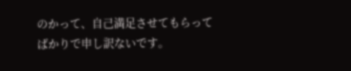のかって、自己満足させてもらってばかりで申し訳ないです。